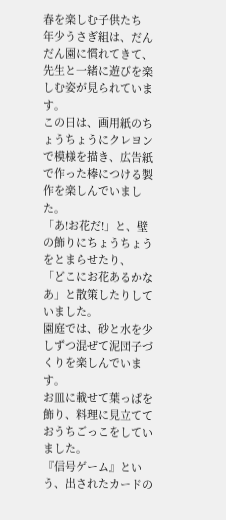春を楽しむ子供たち
年少うさぎ組は、だんだん園に慣れてきて、先生と一緒に遊びを楽しむ姿が見られています。
この日は、画用紙のちょうちょうにクレヨンで模様を描き、広告紙で作った棒につける製作を楽しんでいました。
「あ!お花だ!」と、壁の飾りにちょうちょうをとまらせたり、
「どこにお花あるかなあ」と散策したりしていました。
園庭では、砂と水を少しずつ混ぜて泥団子づくりを楽しんでいます。
お皿に載せて葉っぱを飾り、料理に見立てておうちごっこをしていました。
『信号ゲーム』という、出されたカードの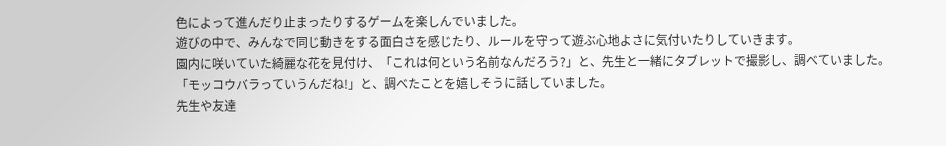色によって進んだり止まったりするゲームを楽しんでいました。
遊びの中で、みんなで同じ動きをする面白さを感じたり、ルールを守って遊ぶ心地よさに気付いたりしていきます。
園内に咲いていた綺麗な花を見付け、「これは何という名前なんだろう?」と、先生と一緒にタブレットで撮影し、調べていました。
「モッコウバラっていうんだね!」と、調べたことを嬉しそうに話していました。
先生や友達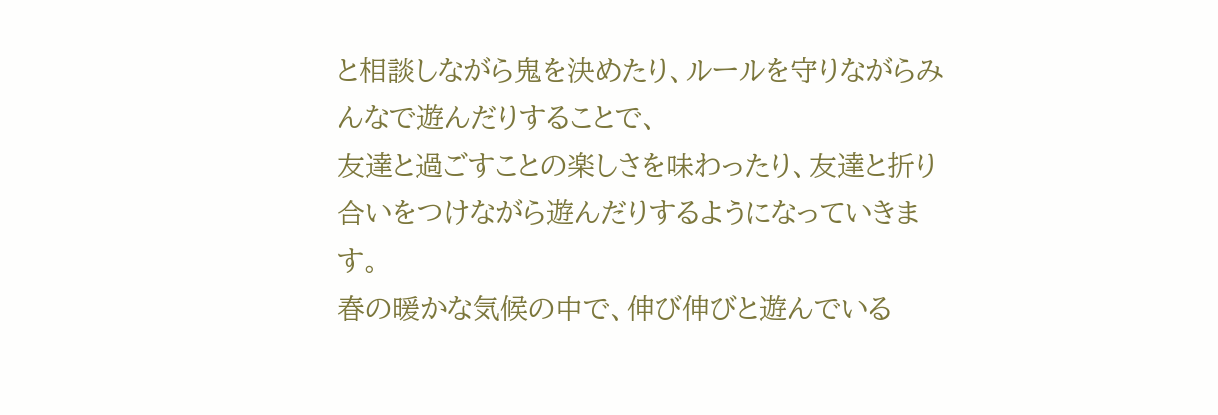と相談しながら鬼を決めたり、ルールを守りながらみんなで遊んだりすることで、
友達と過ごすことの楽しさを味わったり、友達と折り合いをつけながら遊んだりするようになっていきます。
春の暖かな気候の中で、伸び伸びと遊んでいる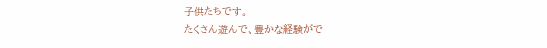子供たちです。
たくさん遊んで、豊かな経験がで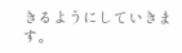きるようにしていきます。